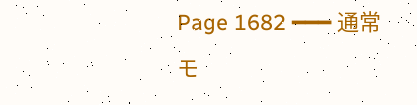Page 1682 ━━━ 通常モ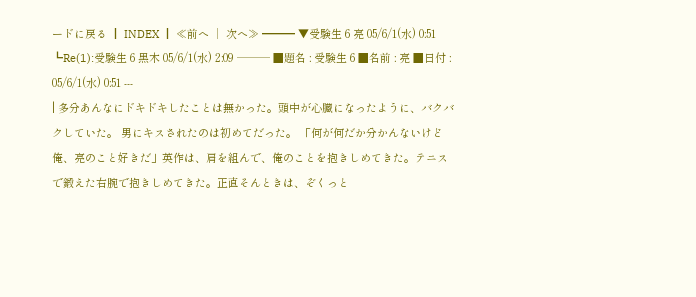ードに戻る ┃ INDEX ┃ ≪前へ │ 次へ≫ ━━━ ▼受験生 6 亮 05/6/1(水) 0:51 ┗Re(1):受験生 6 黒木 05/6/1(水) 2:09 ─── ■題名 : 受験生 6 ■名前 : 亮 ■日付 : 05/6/1(水) 0:51 ---
| 多分あんなにドキドキしたことは無かった。頭中が心臓になったように、バクバクしていた。 男にキスされたのは初めてだった。 「何が何だか分かんないけど俺、亮のこと好きだ」英作は、肩を組んで、俺のことを抱きしめてきた。テニスで鍛えた右腕で抱きしめてきた。正直そんときは、ぞくっと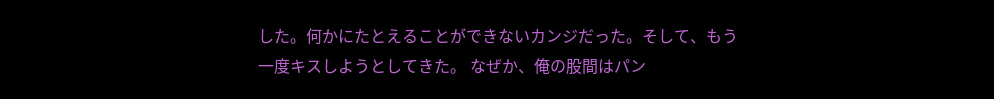した。何かにたとえることができないカンジだった。そして、もう一度キスしようとしてきた。 なぜか、俺の股間はパン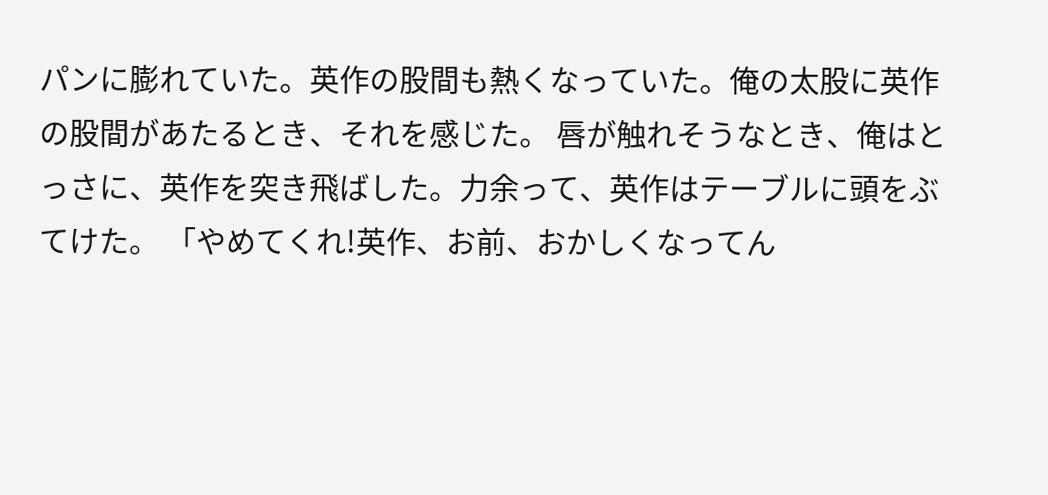パンに膨れていた。英作の股間も熱くなっていた。俺の太股に英作の股間があたるとき、それを感じた。 唇が触れそうなとき、俺はとっさに、英作を突き飛ばした。力余って、英作はテーブルに頭をぶてけた。 「やめてくれ!英作、お前、おかしくなってん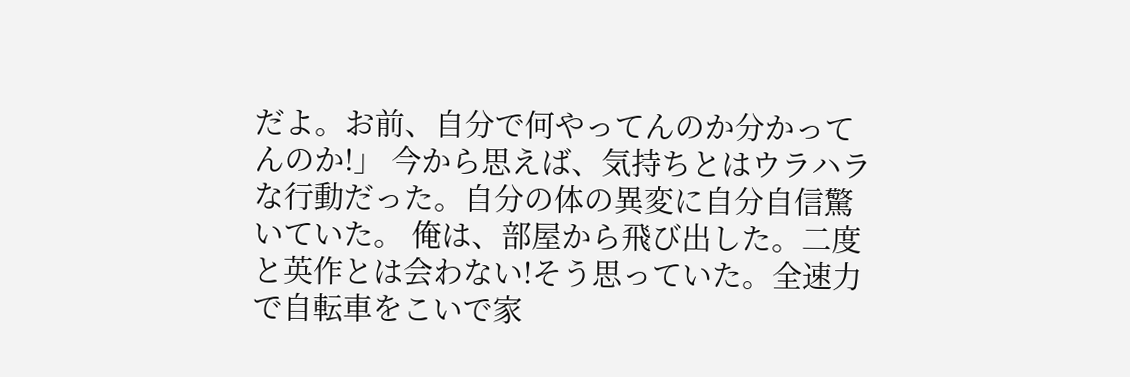だよ。お前、自分で何やってんのか分かってんのか!」 今から思えば、気持ちとはウラハラな行動だった。自分の体の異変に自分自信驚いていた。 俺は、部屋から飛び出した。二度と英作とは会わない!そう思っていた。全速力で自転車をこいで家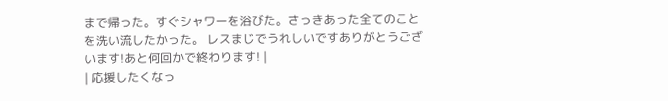まで帰った。すぐシャワーを浴びた。さっきあった全てのことを洗い流したかった。 レスまじでうれしいですありがとうございます!あと何回かで終わります! |
| 応援したくなっ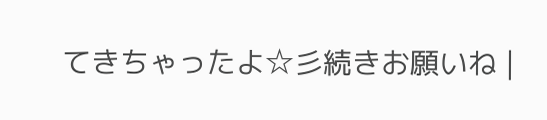てきちゃったよ☆彡続きお願いね |